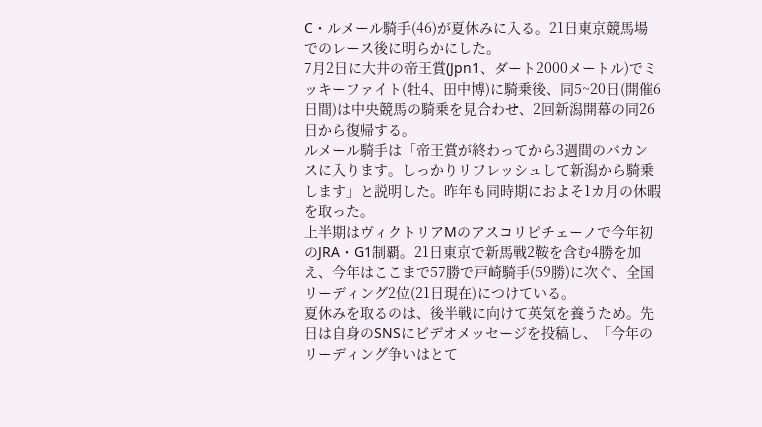C・ルメール騎手(46)が夏休みに入る。21日東京競馬場でのレース後に明らかにした。
7月2日に大井の帝王賞(Jpn1、ダート2000メートル)でミッキーファイト(牡4、田中博)に騎乗後、同5~20日(開催6日間)は中央競馬の騎乗を見合わせ、2回新潟開幕の同26日から復帰する。
ルメール騎手は「帝王賞が終わってから3週間のバカンスに入ります。しっかりリフレッシュして新潟から騎乗します」と説明した。昨年も同時期におよそ1カ月の休暇を取った。
上半期はヴィクトリアMのアスコリピチェーノで今年初のJRA・G1制覇。21日東京で新馬戦2鞍を含む4勝を加え、今年はここまで57勝で戸崎騎手(59勝)に次ぐ、全国リーディング2位(21日現在)につけている。
夏休みを取るのは、後半戦に向けて英気を養うため。先日は自身のSNSにビデオメッセージを投稿し、「今年のリーディング争いはとて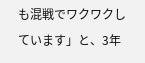も混戦でワクワクしています」と、3年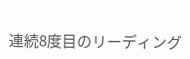連続8度目のリーディング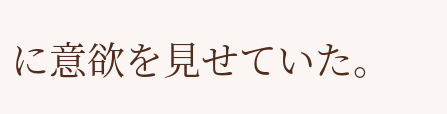に意欲を見せていた。